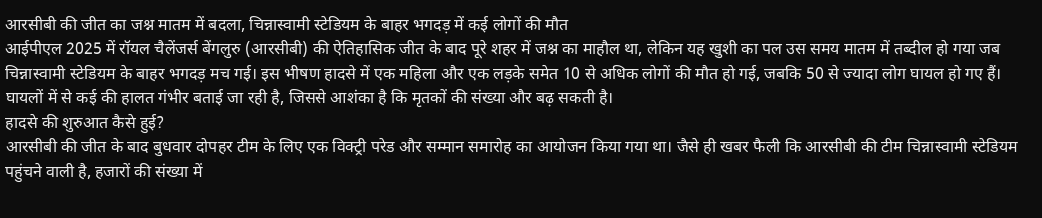आरसीबी की जीत का जश्न मातम में बदला, चिन्नास्वामी स्टेडियम के बाहर भगदड़ में कई लोगों की मौत
आईपीएल 2025 में रॉयल चैलेंजर्स बेंगलुरु (आरसीबी) की ऐतिहासिक जीत के बाद पूरे शहर में जश्न का माहौल था, लेकिन यह खुशी का पल उस समय मातम में तब्दील हो गया जब चिन्नास्वामी स्टेडियम के बाहर भगदड़ मच गई। इस भीषण हादसे में एक महिला और एक लड़के समेत 10 से अधिक लोगों की मौत हो गई, जबकि 50 से ज्यादा लोग घायल हो गए हैं। घायलों में से कई की हालत गंभीर बताई जा रही है, जिससे आशंका है कि मृतकों की संख्या और बढ़ सकती है।
हादसे की शुरुआत कैसे हुई?
आरसीबी की जीत के बाद बुधवार दोपहर टीम के लिए एक विक्ट्री परेड और सम्मान समारोह का आयोजन किया गया था। जैसे ही खबर फैली कि आरसीबी की टीम चिन्नास्वामी स्टेडियम पहुंचने वाली है, हजारों की संख्या में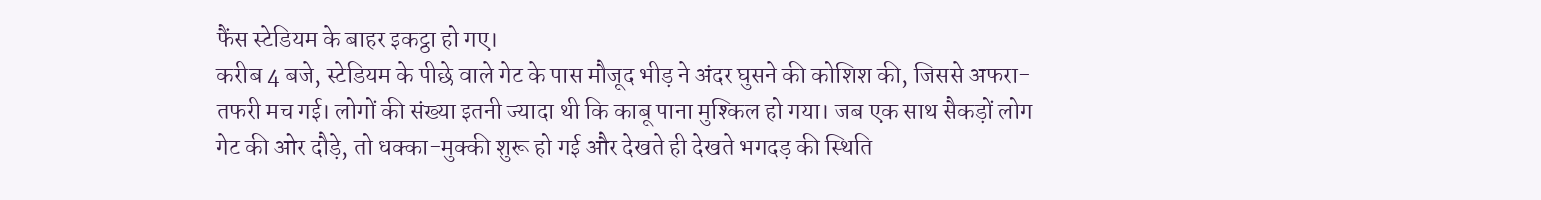फैंस स्टेडियम के बाहर इकट्ठा हो गए।
करीब 4 बजे, स्टेडियम के पीछे वाले गेट के पास मौजूद भीड़ ने अंदर घुसने की कोशिश की, जिससे अफरा-तफरी मच गई। लोगों की संख्या इतनी ज्यादा थी कि काबू पाना मुश्किल हो गया। जब एक साथ सैकड़ों लोग गेट की ओर दौड़े, तो धक्का-मुक्की शुरू हो गई और देखते ही देखते भगदड़ की स्थिति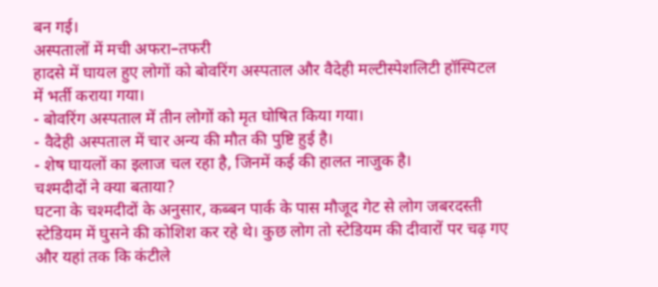बन गई।
अस्पतालों में मची अफरा–तफरी
हादसे में घायल हुए लोगों को बोवरिंग अस्पताल और वैदेही मल्टीस्पेशलिटी हॉस्पिटल में भर्ती कराया गया।
- बोवरिंग अस्पताल में तीन लोगों को मृत घोषित किया गया।
- वैदेही अस्पताल में चार अन्य की मौत की पुष्टि हुई है।
- शेष घायलों का इलाज चल रहा है, जिनमें कई की हालत नाजुक है।
चश्मदीदों ने क्या बताया?
घटना के चश्मदीदों के अनुसार, कब्बन पार्क के पास मौजूद गेट से लोग जबरदस्ती स्टेडियम में घुसने की कोशिश कर रहे थे। कुछ लोग तो स्टेडियम की दीवारों पर चढ़ गए और यहां तक कि कंटीले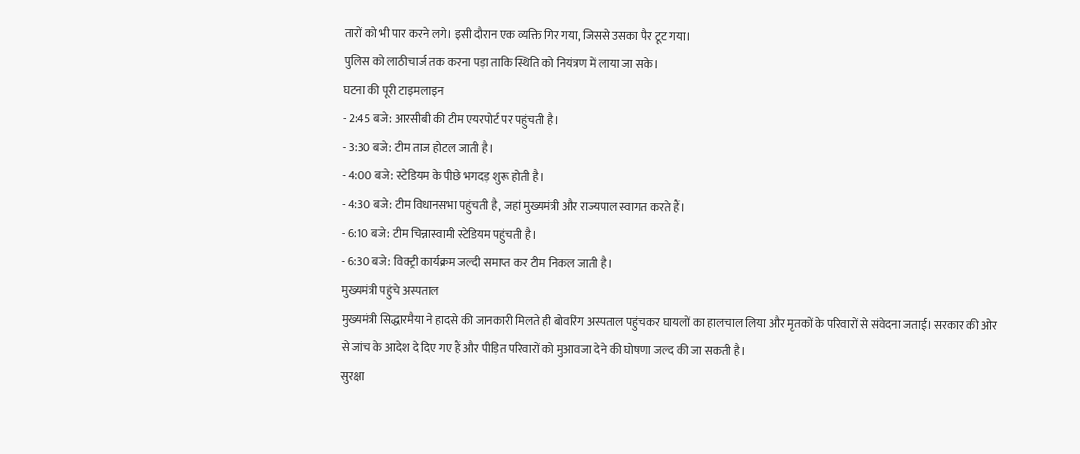तारों को भी पार करने लगे। इसी दौरान एक व्यक्ति गिर गया, जिससे उसका पैर टूट गया।
पुलिस को लाठीचार्ज तक करना पड़ा ताकि स्थिति को नियंत्रण में लाया जा सके।
घटना की पूरी टाइमलाइन
- 2:45 बजे: आरसीबी की टीम एयरपोर्ट पर पहुंचती है।
- 3:30 बजे: टीम ताज होटल जाती है।
- 4:00 बजे: स्टेडियम के पीछे भगदड़ शुरू होती है।
- 4:30 बजे: टीम विधानसभा पहुंचती है, जहां मुख्यमंत्री और राज्यपाल स्वागत करते हैं।
- 6:10 बजे: टीम चिन्नास्वामी स्टेडियम पहुंचती है।
- 6:30 बजे: विक्ट्री कार्यक्रम जल्दी समाप्त कर टीम निकल जाती है।
मुख्यमंत्री पहुंचे अस्पताल
मुख्यमंत्री सिद्धारमैया ने हादसे की जानकारी मिलते ही बोवरिंग अस्पताल पहुंचकर घायलों का हालचाल लिया और मृतकों के परिवारों से संवेदना जताई। सरकार की ओर से जांच के आदेश दे दिए गए हैं और पीड़ित परिवारों को मुआवजा देने की घोषणा जल्द की जा सकती है।
सुरक्षा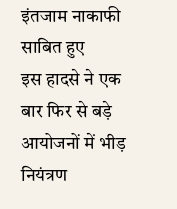इंतजाम नाकाफी साबित हुए
इस हादसे ने एक बार फिर से बड़े आयोजनों में भीड़ नियंत्रण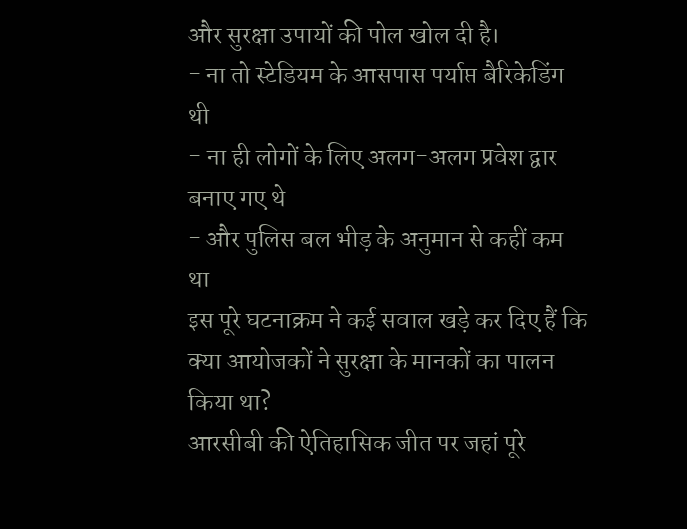और सुरक्षा उपायों की पोल खोल दी है।
- ना तो स्टेडियम के आसपास पर्याप्त बैरिकेडिंग थी
- ना ही लोगों के लिए अलग-अलग प्रवेश द्वार बनाए गए थे
- और पुलिस बल भीड़ के अनुमान से कहीं कम था
इस पूरे घटनाक्रम ने कई सवाल खड़े कर दिए हैं कि क्या आयोजकों ने सुरक्षा के मानकों का पालन किया था?
आरसीबी की ऐतिहासिक जीत पर जहां पूरे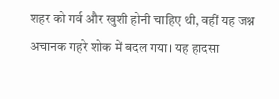शहर को गर्व और खुशी होनी चाहिए थी, वहीं यह जश्न अचानक गहरे शोक में बदल गया। यह हादसा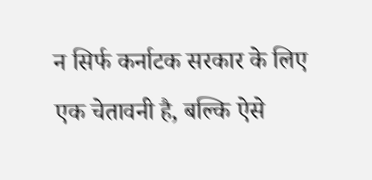न सिर्फ कर्नाटक सरकार के लिए एक चेतावनी है, बल्कि ऐसे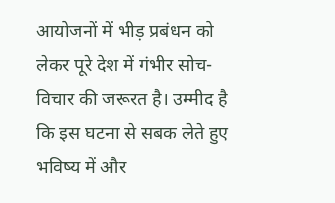आयोजनों में भीड़ प्रबंधन को लेकर पूरे देश में गंभीर सोच-विचार की जरूरत है। उम्मीद है कि इस घटना से सबक लेते हुए भविष्य में और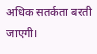अधिक सतर्कता बरती जाएगी।